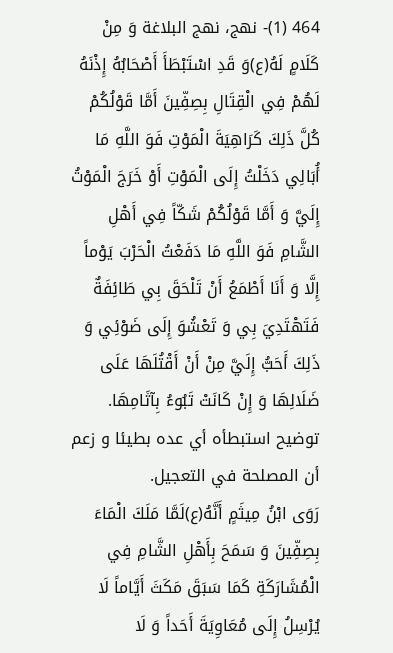464 (1)- نهج، نهج البلاغة وَ مِنْ كَلَامٍ لَهُ(ع)وَ قَدِ اسْتَبْطَأَ أَصْحَابُهُ إِذْنَهُ لَهُمْ فِي الْقِتَالِ بِصِفِّينَ أَمَّا قَوْلُكُمْ كُلَّ ذَلِكَ كَرَاهِيَةَ الْمَوْتِ فَوَ اللَّهِ مَا أُبَالِي دَخَلْتُ إِلَى الْمَوْتِ أَوْ خَرَجَ الْمَوْتُ إِلَيَّ وَ أَمَّا قَوْلُكُمْ شَكّاً فِي أَهْلِ الشَّامِ فَوَ اللَّهِ مَا دَفَعْتُ الْحَرْبَ يَوْماً إِلَّا وَ أَنَا أَطْمَعُ أَنْ تَلْحَقَ بِي طَائِفَةٌ فَتَهْتَدِيَ بِي وَ تَعْشُوَ إِلَى ضَوْئِي وَ ذَلِكَ أَحَبُّ إِلَيَّ مِنْ أَنْ أَقْتُلَهَا عَلَى ضَلَالِهَا وَ إِنْ كَانَتْ تَبُوءُ بِآثَامِهَا.
توضيح استبطأه أي عده بطيئا و زعم أن المصلحة في التعجيل.
رَوَى ابْنُ مِيثَمٍ أَنَّهُ(ع)لَمَّا مَلَكَ الْمَاءَ بِصِفِّينَ وَ سَمَحَ بِأَهْلِ الشَّامِ فِي الْمُشَارَكَةِ كَمَا سَبَقَ مَكَثَ أَيَّاماً لَا يُرْسِلُ إِلَى مُعَاوِيَةَ أَحَداً وَ لَا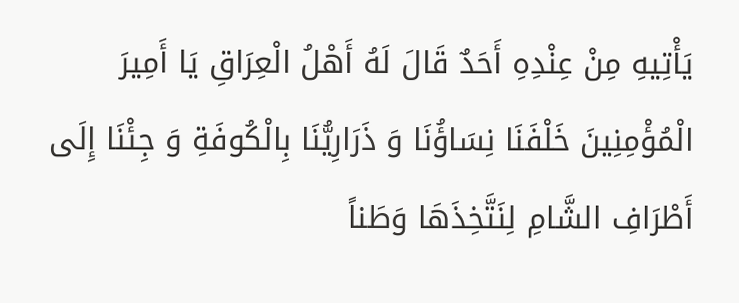يَأْتِيهِ مِنْ عِنْدِهِ أَحَدٌ قَالَ لَهُ أَهْلُ الْعِرَاقِ يَا أَمِيرَ الْمُؤْمِنِينَ خَلْفَنَا نِسَاؤُنَا وَ ذَرَارِيُّنَا بِالْكُوفَةِ وَ جِئْنَا إِلَى أَطْرَافِ الشَّامِ لِنَتَّخِذَهَا وَطَناً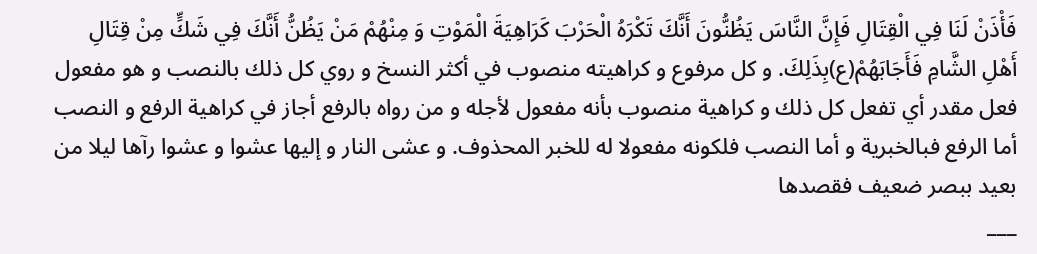فَأْذَنْ لَنَا فِي الْقِتَالِ فَإِنَّ النَّاسَ يَظُنُّونَ أَنَّكَ تَكْرَهُ الْحَرْبَ كَرَاهِيَةَ الْمَوْتِ وَ مِنْهُمْ مَنْ يَظُنُّ أَنَّكَ فِي شَكٍّ مِنْ قِتَالِ أَهْلِ الشَّامِ فَأَجَابَهُمْ(ع)بِذَلِكَ. و كل مرفوع و كراهيته منصوب في أكثر النسخ و روي كل ذلك بالنصب و هو مفعول فعل مقدر أي تفعل كل ذلك و كراهية منصوب بأنه مفعول لأجله و من رواه بالرفع أجاز في كراهية الرفع و النصب أما الرفع فبالخبرية و أما النصب فلكونه مفعولا له للخبر المحذوف. و عشى النار و إليها عشوا و عشوا رآها ليلا من بعيد ببصر ضعيف فقصدها
___